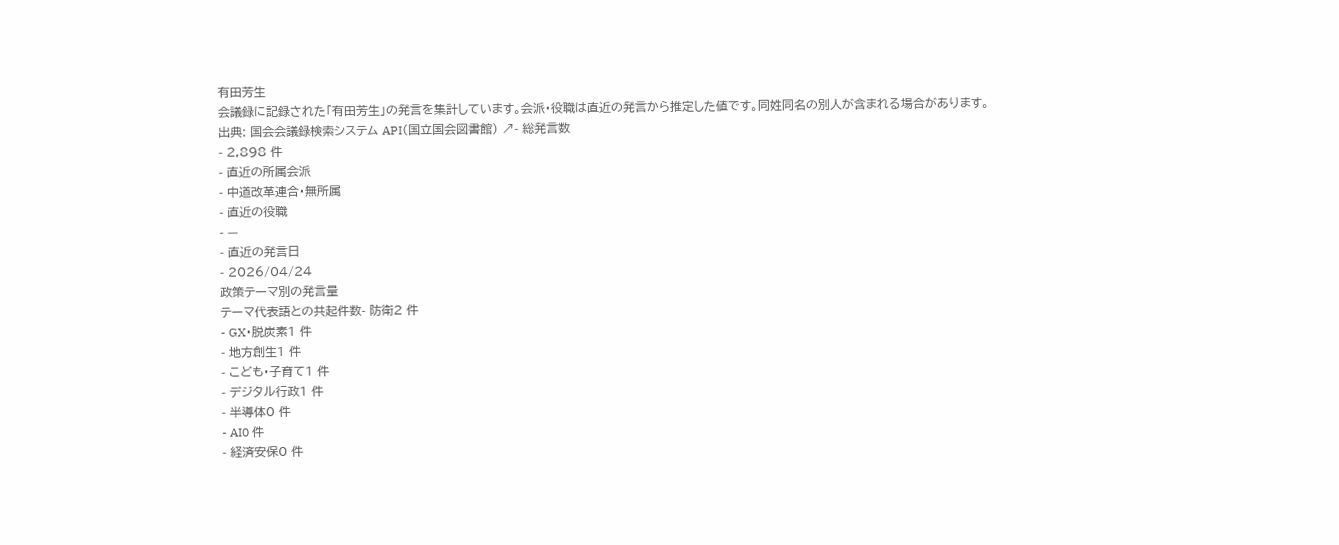有田芳生
会議録に記録された「有田芳生」の発言を集計しています。会派・役職は直近の発言から推定した値です。同姓同名の別人が含まれる場合があります。
出典: 国会会議録検索システム API(国立国会図書館) ↗- 総発言数
- 2,898 件
- 直近の所属会派
- 中道改革連合・無所属
- 直近の役職
- —
- 直近の発言日
- 2026/04/24
政策テーマ別の発言量
テーマ代表語との共起件数- 防衛2 件
- GX・脱炭素1 件
- 地方創生1 件
- こども・子育て1 件
- デジタル行政1 件
- 半導体0 件
- AI0 件
- 経済安保0 件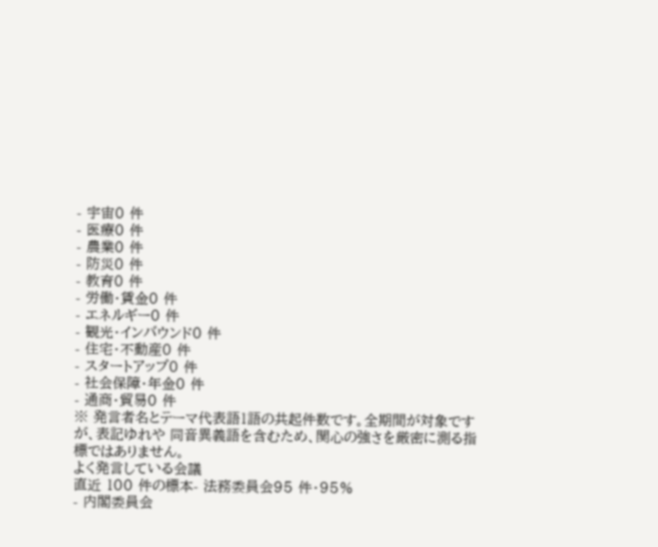- 宇宙0 件
- 医療0 件
- 農業0 件
- 防災0 件
- 教育0 件
- 労働・賃金0 件
- エネルギー0 件
- 観光・インバウンド0 件
- 住宅・不動産0 件
- スタートアップ0 件
- 社会保障・年金0 件
- 通商・貿易0 件
※ 発言者名とテーマ代表語1語の共起件数です。全期間が対象ですが、表記ゆれや 同音異義語を含むため、関心の強さを厳密に測る指標ではありません。
よく発言している会議
直近 100 件の標本- 法務委員会95 件・95%
- 内閣委員会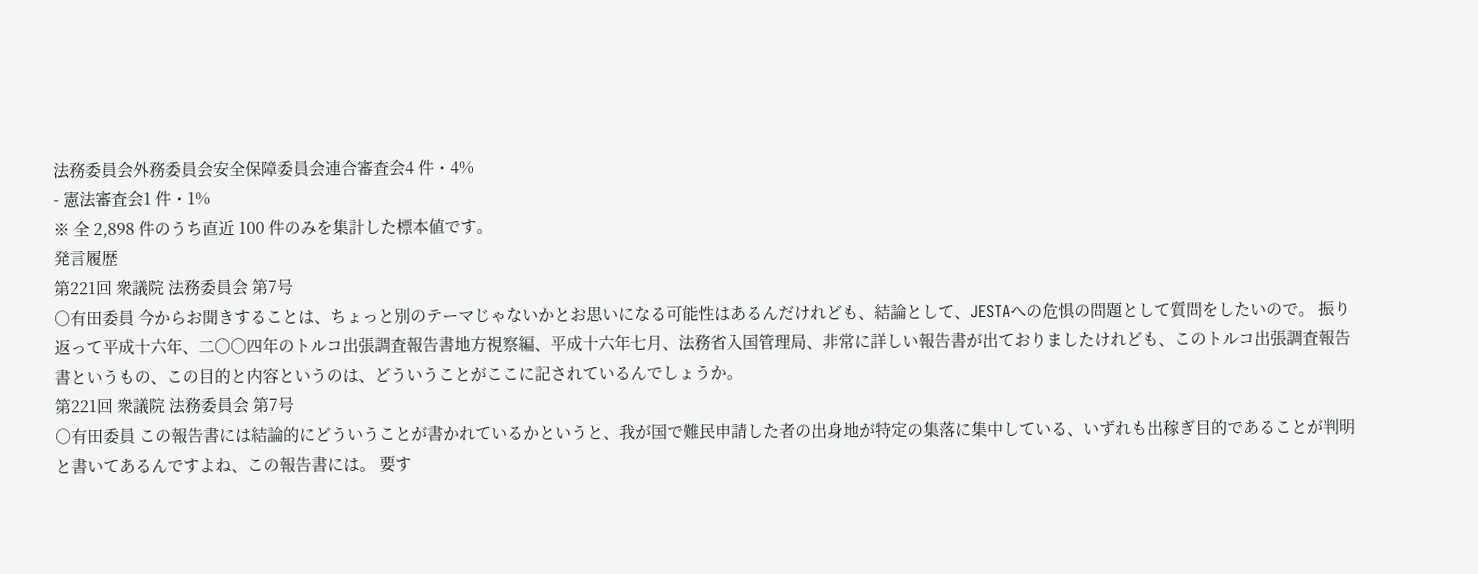法務委員会外務委員会安全保障委員会連合審査会4 件・4%
- 憲法審査会1 件・1%
※ 全 2,898 件のうち直近 100 件のみを集計した標本値です。
発言履歴
第221回 衆議院 法務委員会 第7号
○有田委員 今からお聞きすることは、ちょっと別のテーマじゃないかとお思いになる可能性はあるんだけれども、結論として、JESTAへの危惧の問題として質問をしたいので。 振り返って平成十六年、二〇〇四年のトルコ出張調査報告書地方視察編、平成十六年七月、法務省入国管理局、非常に詳しい報告書が出ておりましたけれども、このトルコ出張調査報告書というもの、この目的と内容というのは、どういうことがここに記されているんでしょうか。
第221回 衆議院 法務委員会 第7号
○有田委員 この報告書には結論的にどういうことが書かれているかというと、我が国で難民申請した者の出身地が特定の集落に集中している、いずれも出稼ぎ目的であることが判明と書いてあるんですよね、この報告書には。 要す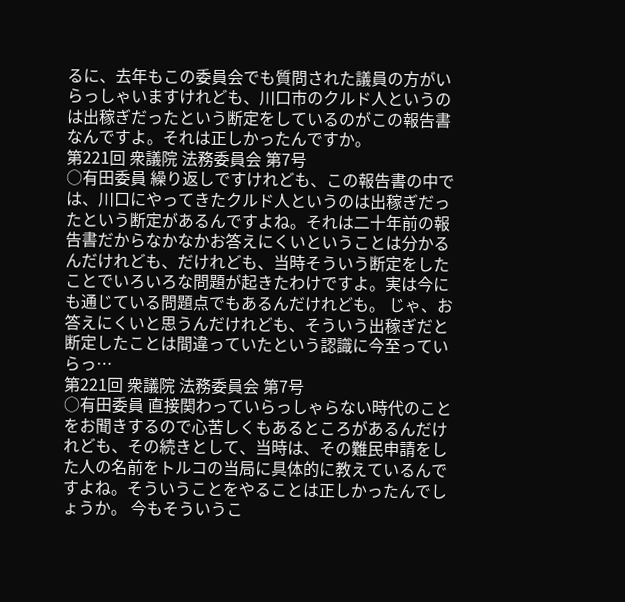るに、去年もこの委員会でも質問された議員の方がいらっしゃいますけれども、川口市のクルド人というのは出稼ぎだったという断定をしているのがこの報告書なんですよ。それは正しかったんですか。
第221回 衆議院 法務委員会 第7号
○有田委員 繰り返しですけれども、この報告書の中では、川口にやってきたクルド人というのは出稼ぎだったという断定があるんですよね。それは二十年前の報告書だからなかなかお答えにくいということは分かるんだけれども、だけれども、当時そういう断定をしたことでいろいろな問題が起きたわけですよ。実は今にも通じている問題点でもあるんだけれども。 じゃ、お答えにくいと思うんだけれども、そういう出稼ぎだと断定したことは間違っていたという認識に今至っていらっ…
第221回 衆議院 法務委員会 第7号
○有田委員 直接関わっていらっしゃらない時代のことをお聞きするので心苦しくもあるところがあるんだけれども、その続きとして、当時は、その難民申請をした人の名前をトルコの当局に具体的に教えているんですよね。そういうことをやることは正しかったんでしょうか。 今もそういうこ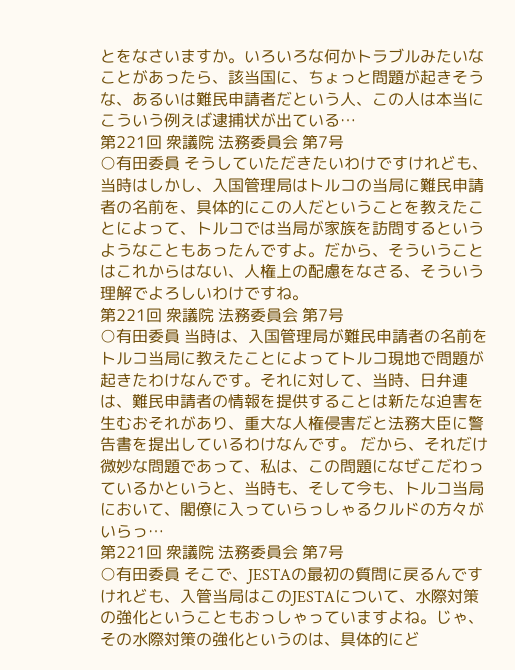とをなさいますか。いろいろな何かトラブルみたいなことがあったら、該当国に、ちょっと問題が起きそうな、あるいは難民申請者だという人、この人は本当にこういう例えば逮捕状が出ている…
第221回 衆議院 法務委員会 第7号
○有田委員 そうしていただきたいわけですけれども、当時はしかし、入国管理局はトルコの当局に難民申請者の名前を、具体的にこの人だということを教えたことによって、トルコでは当局が家族を訪問するというようなこともあったんですよ。だから、そういうことはこれからはない、人権上の配慮をなさる、そういう理解でよろしいわけですね。
第221回 衆議院 法務委員会 第7号
○有田委員 当時は、入国管理局が難民申請者の名前をトルコ当局に教えたことによってトルコ現地で問題が起きたわけなんです。それに対して、当時、日弁連は、難民申請者の情報を提供することは新たな迫害を生むおそれがあり、重大な人権侵害だと法務大臣に警告書を提出しているわけなんです。 だから、それだけ微妙な問題であって、私は、この問題になぜこだわっているかというと、当時も、そして今も、トルコ当局において、閣僚に入っていらっしゃるクルドの方々がいらっ…
第221回 衆議院 法務委員会 第7号
○有田委員 そこで、JESTAの最初の質問に戻るんですけれども、入管当局はこのJESTAについて、水際対策の強化ということもおっしゃっていますよね。じゃ、その水際対策の強化というのは、具体的にど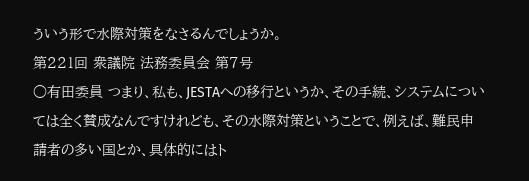ういう形で水際対策をなさるんでしょうか。
第221回 衆議院 法務委員会 第7号
○有田委員 つまり、私も、JESTAへの移行というか、その手続、システムについては全く賛成なんですけれども、その水際対策ということで、例えば、難民申請者の多い国とか、具体的にはト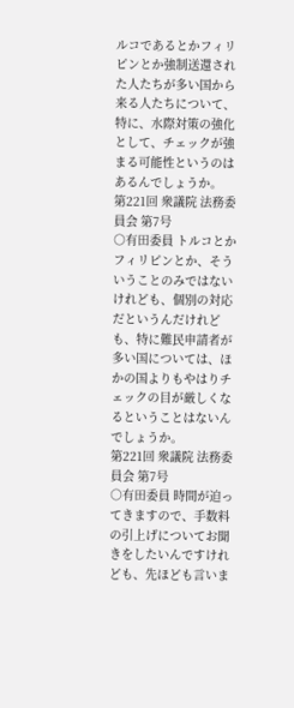ルコであるとかフィリピンとか強制送還された人たちが多い国から来る人たちについて、特に、水際対策の強化として、チェックが強まる可能性というのはあるんでしょうか。
第221回 衆議院 法務委員会 第7号
○有田委員 トルコとかフィリピンとか、そういうことのみではないけれども、個別の対応だというんだけれども、特に難民申請者が多い国については、ほかの国よりもやはりチェックの目が厳しくなるということはないんでしょうか。
第221回 衆議院 法務委員会 第7号
○有田委員 時間が迫ってきますので、手数料の引上げについてお聞きをしたいんですけれども、先ほども言いま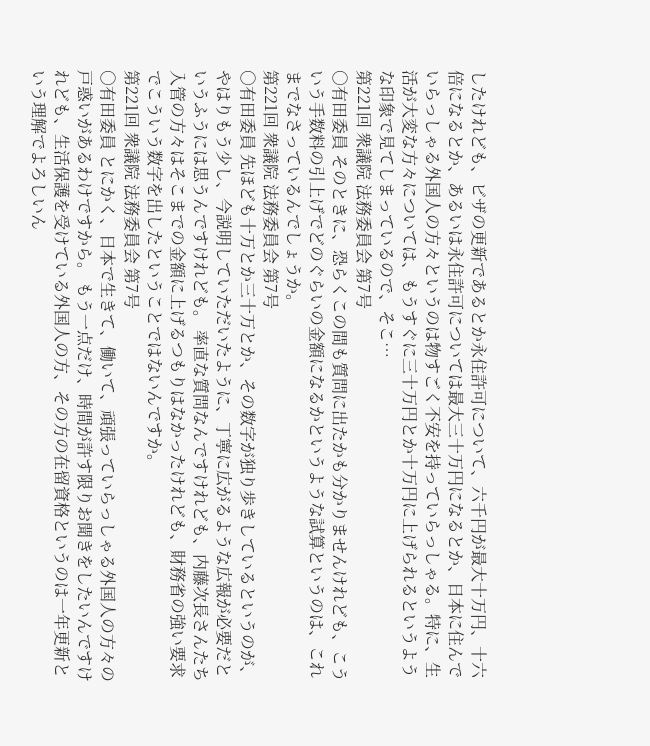したけれども、ビザの更新であるとか永住許可について、六千円が最大十万円、十六倍になるとか、あるいは永住許可については最大三十万円になるとか、日本に住んでいらっしゃる外国人の方々というのは物すごく不安を持っていらっしゃる。特に、生活が大変な方々については、もうすぐに三十万円とか十万円に上げられるというような印象で見てしまっているので、そこ…
第221回 衆議院 法務委員会 第7号
○有田委員 そのときに、恐らくこの間も質問に出たかも分かりませんけれども、こういう手数料の引上げでどのぐらいの金額になるかというような試算というのは、これまでなさっているんでしょうか。
第221回 衆議院 法務委員会 第7号
○有田委員 先ほども十万とか三十万とか、その数字が独り歩きしているというのが、やはりもう少し、今説明していただいたように、丁寧に広がるような広報が必要だというふうには思うんですけれども。 率直な質問なんですけれども、内藤次長さんたち入管の方々はそこまでの金額に上げるつもりはなかったけれども、財務省の強い要求でこういう数字を出したということではないんですか。
第221回 衆議院 法務委員会 第7号
○有田委員 とにかく、日本で生きて、働いて、頑張っていらっしゃる外国人の方々の戸惑いがあるわけですから。 もう一点だけ、時間が許す限りお聞きをしたいんですけれども、生活保護を受けている外国人の方、その方の在留資格というのは一年更新という理解でよろしいん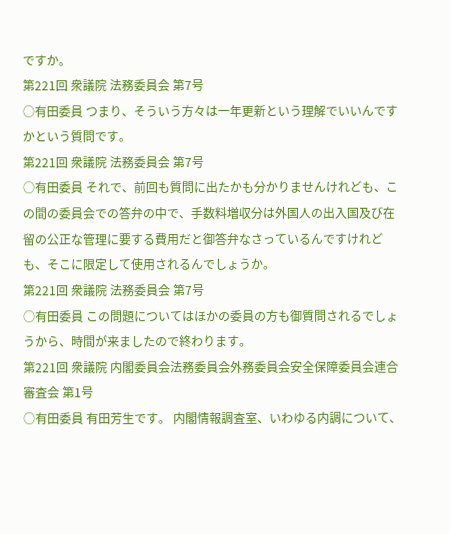ですか。
第221回 衆議院 法務委員会 第7号
○有田委員 つまり、そういう方々は一年更新という理解でいいんですかという質問です。
第221回 衆議院 法務委員会 第7号
○有田委員 それで、前回も質問に出たかも分かりませんけれども、この間の委員会での答弁の中で、手数料増収分は外国人の出入国及び在留の公正な管理に要する費用だと御答弁なさっているんですけれども、そこに限定して使用されるんでしょうか。
第221回 衆議院 法務委員会 第7号
○有田委員 この問題についてはほかの委員の方も御質問されるでしょうから、時間が来ましたので終わります。
第221回 衆議院 内閣委員会法務委員会外務委員会安全保障委員会連合審査会 第1号
○有田委員 有田芳生です。 内閣情報調査室、いわゆる内調について、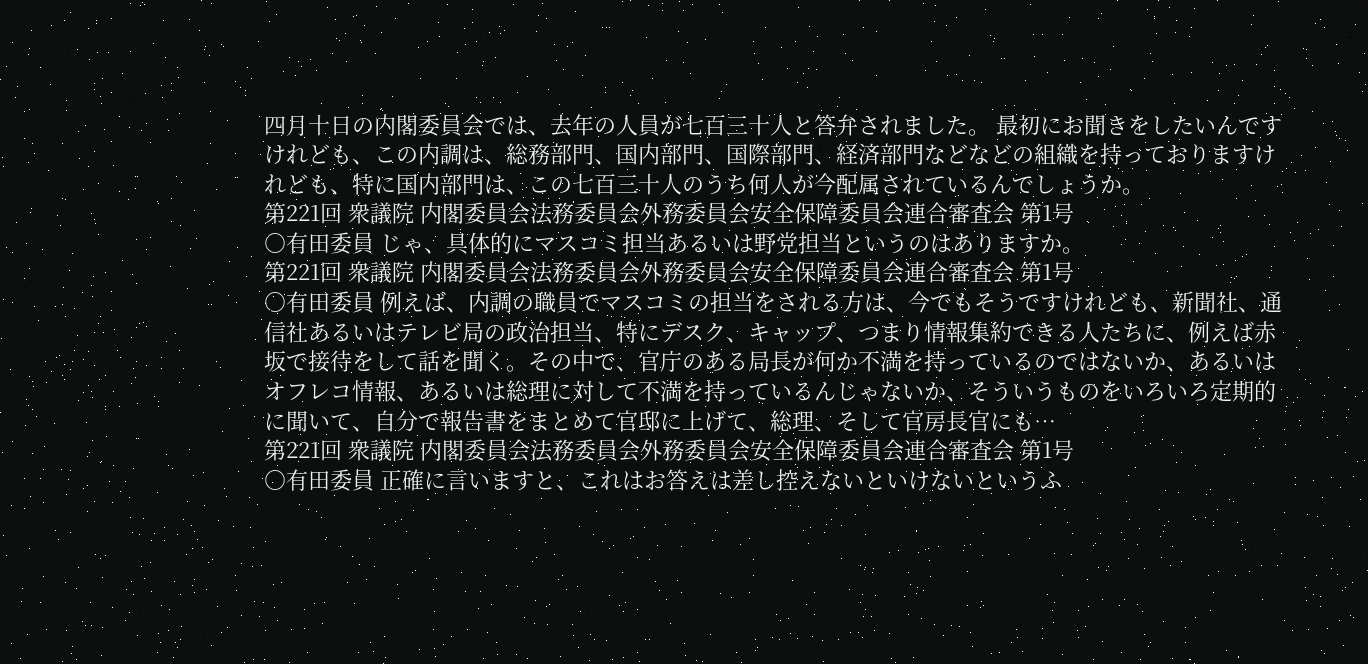四月十日の内閣委員会では、去年の人員が七百三十人と答弁されました。 最初にお聞きをしたいんですけれども、この内調は、総務部門、国内部門、国際部門、経済部門などなどの組織を持っておりますけれども、特に国内部門は、この七百三十人のうち何人が今配属されているんでしょうか。
第221回 衆議院 内閣委員会法務委員会外務委員会安全保障委員会連合審査会 第1号
○有田委員 じゃ、具体的にマスコミ担当あるいは野党担当というのはありますか。
第221回 衆議院 内閣委員会法務委員会外務委員会安全保障委員会連合審査会 第1号
○有田委員 例えば、内調の職員でマスコミの担当をされる方は、今でもそうですけれども、新聞社、通信社あるいはテレビ局の政治担当、特にデスク、キャップ、つまり情報集約できる人たちに、例えば赤坂で接待をして話を聞く。その中で、官庁のある局長が何か不満を持っているのではないか、あるいはオフレコ情報、あるいは総理に対して不満を持っているんじゃないか、そういうものをいろいろ定期的に聞いて、自分で報告書をまとめて官邸に上げて、総理、そして官房長官にも…
第221回 衆議院 内閣委員会法務委員会外務委員会安全保障委員会連合審査会 第1号
○有田委員 正確に言いますと、これはお答えは差し控えないといけないというふ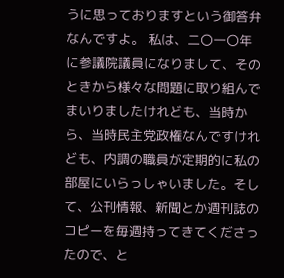うに思っておりますという御答弁なんですよ。 私は、二〇一〇年に参議院議員になりまして、そのときから様々な問題に取り組んでまいりましたけれども、当時から、当時民主党政権なんですけれども、内調の職員が定期的に私の部屋にいらっしゃいました。そして、公刊情報、新聞とか週刊誌のコピーを毎週持ってきてくださったので、と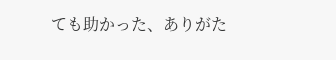ても助かった、ありがた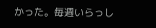かった。毎週いらっし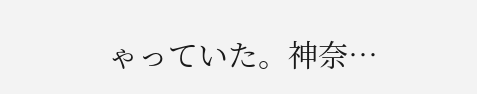ゃっていた。神奈…